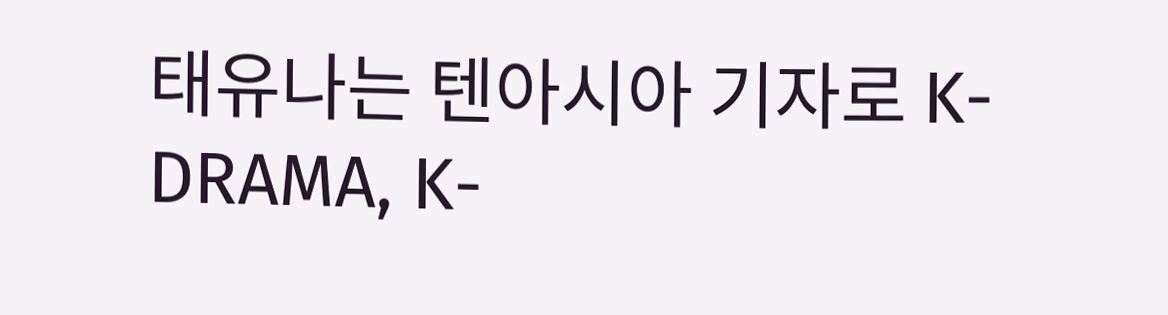태유나는 텐아시아 기자로 K-DRAMA, K-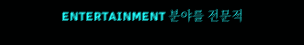ENTERTAINMENT 분야를 전문적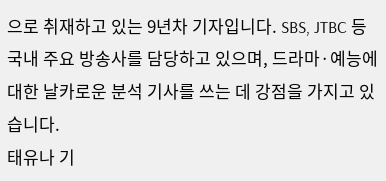으로 취재하고 있는 9년차 기자입니다. SBS, JTBC 등 국내 주요 방송사를 담당하고 있으며, 드라마·예능에 대한 날카로운 분석 기사를 쓰는 데 강점을 가지고 있습니다.
태유나 기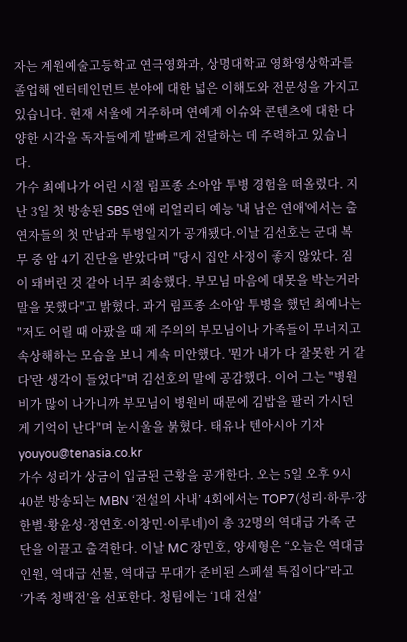자는 계원예술고등학교 연극영화과, 상명대학교 영화영상학과를 졸업해 엔터테인먼트 분야에 대한 넓은 이해도와 전문성을 가지고 있습니다. 현재 서울에 거주하며 연예계 이슈와 콘텐츠에 대한 다양한 시각을 독자들에게 발빠르게 전달하는 데 주력하고 있습니다.
가수 최예나가 어린 시절 림프종 소아암 투병 경험을 떠올렸다. 지난 3일 첫 방송된 SBS 연애 리얼리티 예능 '내 남은 연애'에서는 출연자들의 첫 만남과 투병일지가 공개됐다.이날 김선호는 군대 복무 중 암 4기 진단을 받았다며 "당시 집안 사정이 좋지 않았다. 짐이 돼버린 것 같아 너무 죄송했다. 부모님 마음에 대못을 박는거라 말을 못했다"고 밝혔다. 과거 림프종 소아암 투병을 했던 최예나는 "저도 어릴 때 아팠을 때 제 주의의 부모님이나 가족들이 무너지고 속상해하는 모습을 보니 계속 미안했다. '뭔가 내가 다 잘못한 거 같다'란 생각이 들었다"며 김선호의 말에 공감했다. 이어 그는 "병원비가 많이 나가니까 부모님이 병원비 때문에 김밥을 팔러 가시던 게 기억이 난다"며 눈시울을 붉혔다. 태유나 텐아시아 기자 youyou@tenasia.co.kr
가수 성리가 상금이 입금된 근황을 공개한다. 오는 5일 오후 9시 40분 방송되는 MBN ‘전설의 사내’ 4회에서는 TOP7(성리·하루·장한별·황윤성·정연호·이창민·이루네)이 총 32명의 역대급 가족 군단을 이끌고 출격한다. 이날 MC 장민호, 양세형은 “오늘은 역대급 인원, 역대급 선물, 역대급 무대가 준비된 스페셜 특집이다”라고 ‘가족 청백전’을 선포한다. 청팀에는 ‘1대 전설’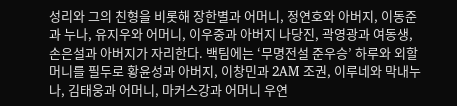성리와 그의 친형을 비롯해 장한별과 어머니, 정연호와 아버지, 이동준과 누나, 유지우와 어머니, 이우중과 아버지 나당진, 곽영광과 여동생, 손은설과 아버지가 자리한다. 백팀에는 ‘무명전설 준우승’ 하루와 외할머니를 필두로 황윤성과 아버지, 이창민과 2AM 조권, 이루네와 막내누나, 김태웅과 어머니, 마커스강과 어머니 우연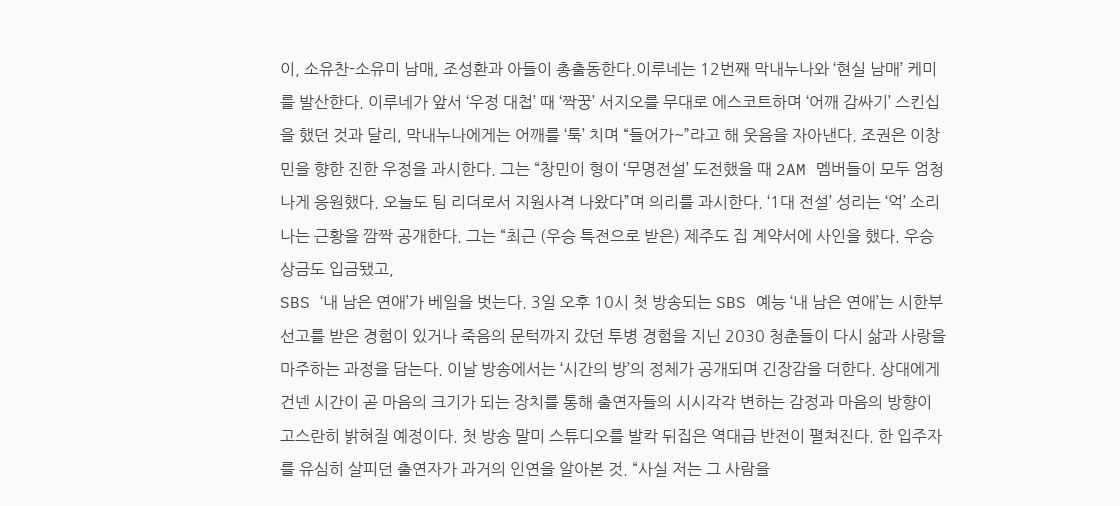이, 소유찬-소유미 남매, 조성환과 아들이 총출동한다.이루네는 12번째 막내누나와 ‘현실 남매’ 케미를 발산한다. 이루네가 앞서 ‘우정 대첩’ 때 ‘짝꿍’ 서지오를 무대로 에스코트하며 ‘어깨 감싸기’ 스킨십을 했던 것과 달리, 막내누나에게는 어깨를 ‘툭’ 치며 “들어가~”라고 해 웃음을 자아낸다. 조권은 이창민을 향한 진한 우정을 과시한다. 그는 “창민이 형이 ‘무명전설’ 도전했을 때 2AM 멤버들이 모두 엄청나게 응원했다. 오늘도 팀 리더로서 지원사격 나왔다”며 의리를 과시한다. ‘1대 전설’ 성리는 ‘억’ 소리 나는 근황을 깜짝 공개한다. 그는 “최근 (우승 특전으로 받은) 제주도 집 계약서에 사인을 했다. 우승 상금도 입금됐고,
SBS ‘내 남은 연애’가 베일을 벗는다. 3일 오후 10시 첫 방송되는 SBS 예능 ‘내 남은 연애’는 시한부 선고를 받은 경험이 있거나 죽음의 문턱까지 갔던 투병 경험을 지닌 2030 청춘들이 다시 삶과 사랑을 마주하는 과정을 담는다. 이날 방송에서는 ‘시간의 방’의 정체가 공개되며 긴장감을 더한다. 상대에게 건넨 시간이 곧 마음의 크기가 되는 장치를 통해 출연자들의 시시각각 변하는 감정과 마음의 방향이 고스란히 밝혀질 예정이다. 첫 방송 말미 스튜디오를 발칵 뒤집은 역대급 반전이 펼쳐진다. 한 입주자를 유심히 살피던 출연자가 과거의 인연을 알아본 것. “사실 저는 그 사람을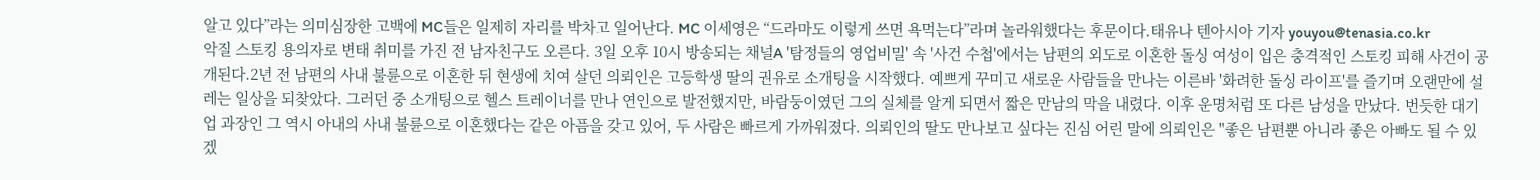알고 있다”라는 의미심장한 고백에 MC들은 일제히 자리를 박차고 일어난다. MC 이세영은 “드라마도 이렇게 쓰면 욕먹는다”라며 놀라워했다는 후문이다.태유나 텐아시아 기자 youyou@tenasia.co.kr
악질 스토킹 용의자로 변태 취미를 가진 전 남자친구도 오른다. 3일 오후 10시 방송되는 채널A '탐정들의 영업비밀' 속 '사건 수첩'에서는 남편의 외도로 이혼한 돌싱 여성이 입은 충격적인 스토킹 피해 사건이 공개된다.2년 전 남편의 사내 불륜으로 이혼한 뒤 현생에 치여 살던 의뢰인은 고등학생 딸의 권유로 소개팅을 시작했다. 예쁘게 꾸미고 새로운 사람들을 만나는 이른바 '화려한 돌싱 라이프'를 즐기며 오랜만에 설레는 일상을 되찾았다. 그러던 중 소개팅으로 헬스 트레이너를 만나 연인으로 발전했지만, 바람둥이였던 그의 실체를 알게 되면서 짧은 만남의 막을 내렸다. 이후 운명처럼 또 다른 남성을 만났다. 번듯한 대기업 과장인 그 역시 아내의 사내 불륜으로 이혼했다는 같은 아픔을 갖고 있어, 두 사람은 빠르게 가까워졌다. 의뢰인의 딸도 만나보고 싶다는 진심 어린 말에 의뢰인은 "좋은 남편뿐 아니라 좋은 아빠도 될 수 있겠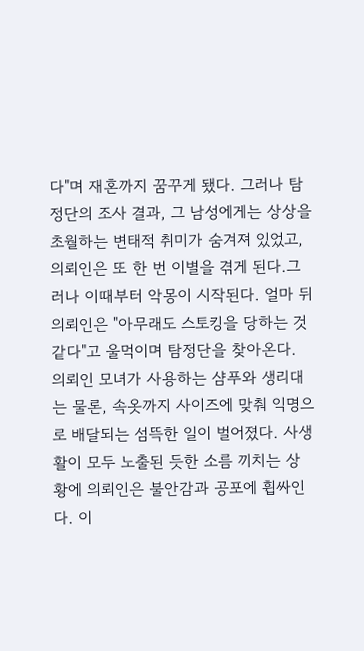다"며 재혼까지 꿈꾸게 됐다. 그러나 탐정단의 조사 결과, 그 남성에게는 상상을 초월하는 변태적 취미가 숨겨져 있었고, 의뢰인은 또 한 번 이별을 겪게 된다.그러나 이때부터 악몽이 시작된다. 얼마 뒤 의뢰인은 "아무래도 스토킹을 당하는 것 같다"고 울먹이며 탐정단을 찾아온다. 의뢰인 모녀가 사용하는 샴푸와 생리대는 물론, 속옷까지 사이즈에 맞춰 익명으로 배달되는 섬뜩한 일이 벌어졌다. 사생활이 모두 노출된 듯한 소름 끼치는 상황에 의뢰인은 불안감과 공포에 휩싸인다. 이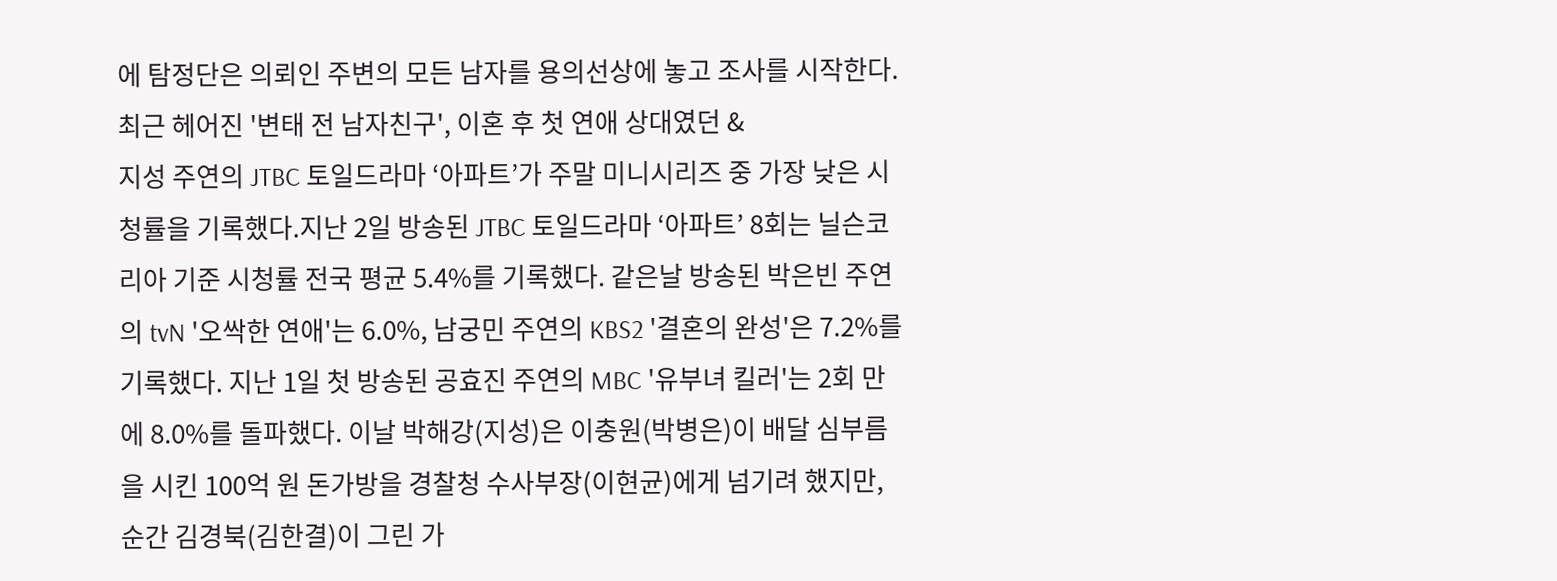에 탐정단은 의뢰인 주변의 모든 남자를 용의선상에 놓고 조사를 시작한다. 최근 헤어진 '변태 전 남자친구', 이혼 후 첫 연애 상대였던 &
지성 주연의 JTBC 토일드라마 ‘아파트’가 주말 미니시리즈 중 가장 낮은 시청률을 기록했다.지난 2일 방송된 JTBC 토일드라마 ‘아파트’ 8회는 닐슨코리아 기준 시청률 전국 평균 5.4%를 기록했다. 같은날 방송된 박은빈 주연의 tvN '오싹한 연애'는 6.0%, 남궁민 주연의 KBS2 '결혼의 완성'은 7.2%를 기록했다. 지난 1일 첫 방송된 공효진 주연의 MBC '유부녀 킬러'는 2회 만에 8.0%를 돌파했다. 이날 박해강(지성)은 이충원(박병은)이 배달 심부름을 시킨 100억 원 돈가방을 경찰청 수사부장(이현균)에게 넘기려 했지만, 순간 김경북(김한결)이 그린 가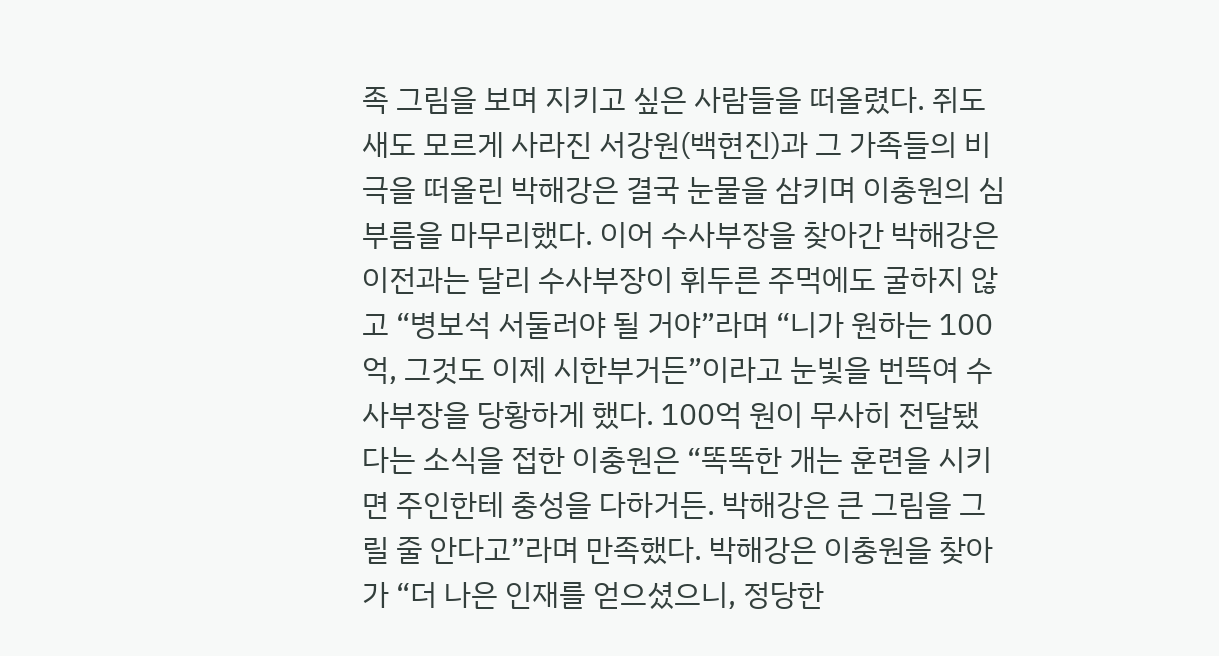족 그림을 보며 지키고 싶은 사람들을 떠올렸다. 쥐도 새도 모르게 사라진 서강원(백현진)과 그 가족들의 비극을 떠올린 박해강은 결국 눈물을 삼키며 이충원의 심부름을 마무리했다. 이어 수사부장을 찾아간 박해강은 이전과는 달리 수사부장이 휘두른 주먹에도 굴하지 않고 “병보석 서둘러야 될 거야”라며 “니가 원하는 100억, 그것도 이제 시한부거든”이라고 눈빛을 번뜩여 수사부장을 당황하게 했다. 100억 원이 무사히 전달됐다는 소식을 접한 이충원은 “똑똑한 개는 훈련을 시키면 주인한테 충성을 다하거든. 박해강은 큰 그림을 그릴 줄 안다고”라며 만족했다. 박해강은 이충원을 찾아가 “더 나은 인재를 얻으셨으니, 정당한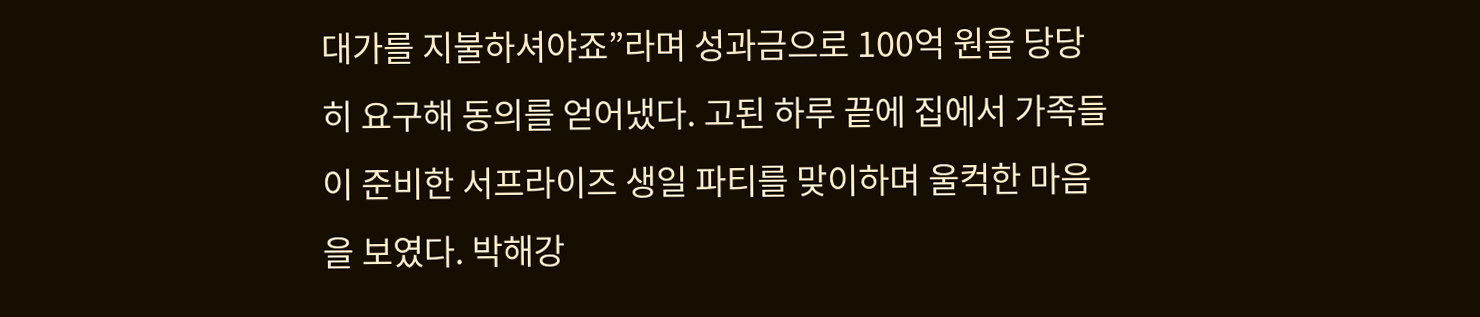대가를 지불하셔야죠”라며 성과금으로 100억 원을 당당히 요구해 동의를 얻어냈다. 고된 하루 끝에 집에서 가족들이 준비한 서프라이즈 생일 파티를 맞이하며 울컥한 마음을 보였다. 박해강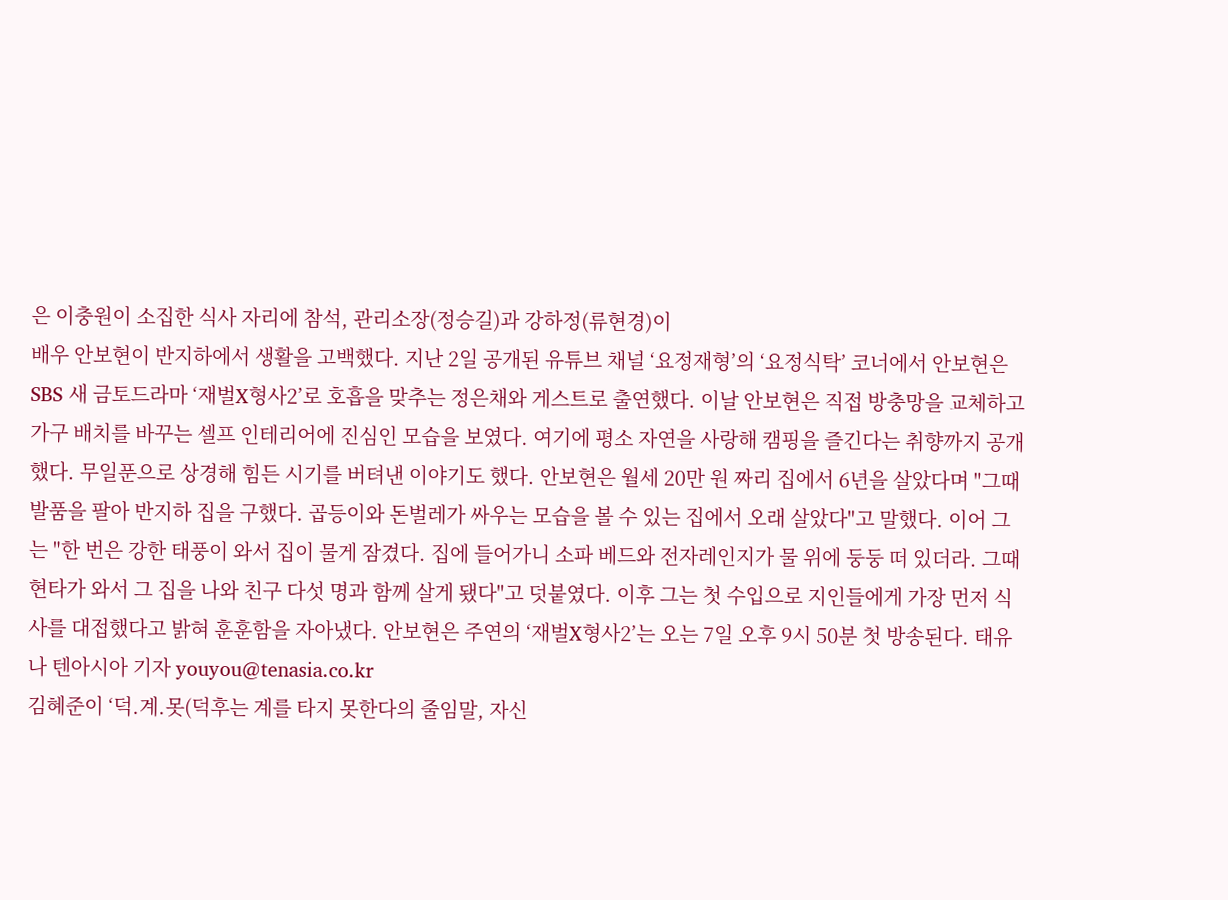은 이충원이 소집한 식사 자리에 참석, 관리소장(정승길)과 강하정(류현경)이
배우 안보현이 반지하에서 생활을 고백했다. 지난 2일 공개된 유튜브 채널 ‘요정재형’의 ‘요정식탁’ 코너에서 안보현은 SBS 새 금토드라마 ‘재벌X형사2’로 호흡을 맞추는 정은채와 게스트로 출연했다. 이날 안보현은 직접 방충망을 교체하고 가구 배치를 바꾸는 셀프 인테리어에 진심인 모습을 보였다. 여기에 평소 자연을 사랑해 캠핑을 즐긴다는 취향까지 공개했다. 무일푼으로 상경해 힘든 시기를 버텨낸 이야기도 했다. 안보현은 월세 20만 원 짜리 집에서 6년을 살았다며 "그때 발품을 팔아 반지하 집을 구했다. 곱등이와 돈벌레가 싸우는 모습을 볼 수 있는 집에서 오래 살았다"고 말했다. 이어 그는 "한 번은 강한 태풍이 와서 집이 물게 잠겼다. 집에 들어가니 소파 베드와 전자레인지가 물 위에 둥둥 떠 있더라. 그때 현타가 와서 그 집을 나와 친구 다섯 명과 함께 살게 됐다"고 덧붙였다. 이후 그는 첫 수입으로 지인들에게 가장 먼저 식사를 대접했다고 밝혀 훈훈함을 자아냈다. 안보현은 주연의 ‘재벌X형사2’는 오는 7일 오후 9시 50분 첫 방송된다. 태유나 텐아시아 기자 youyou@tenasia.co.kr
김혜준이 ‘덕.계.못(덕후는 계를 타지 못한다의 줄임말, 자신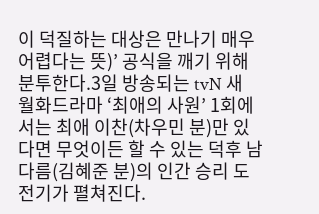이 덕질하는 대상은 만나기 매우 어렵다는 뜻)’ 공식을 깨기 위해 분투한다.3일 방송되는 tvN 새 월화드라마 ‘최애의 사원’ 1회에서는 최애 이찬(차우민 분)만 있다면 무엇이든 할 수 있는 덕후 남다름(김혜준 분)의 인간 승리 도전기가 펼쳐진다.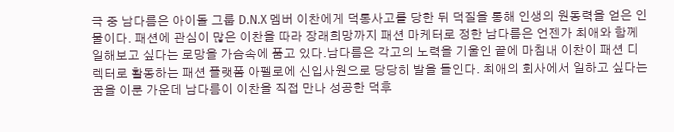극 중 남다름은 아이돌 그룹 D.N.X 멤버 이찬에게 덕통사고를 당한 뒤 덕질을 통해 인생의 원동력을 얻은 인물이다. 패션에 관심이 많은 이찬을 따라 장래희망까지 패션 마케터로 정한 남다름은 언젠가 최애와 함께 일해보고 싶다는 로망을 가슴속에 품고 있다.남다름은 각고의 노력을 기울인 끝에 마침내 이찬이 패션 디렉터로 활동하는 패션 플랫폼 아펠로에 신입사원으로 당당히 발을 들인다. 최애의 회사에서 일하고 싶다는 꿈을 이룬 가운데 남다름이 이찬을 직접 만나 성공한 덕후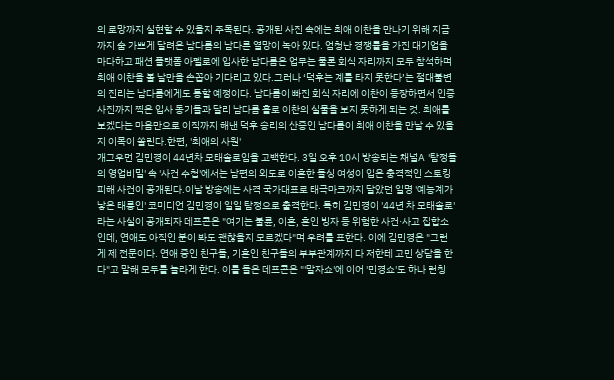의 로망까지 실현할 수 있을지 주목된다. 공개된 사진 속에는 최애 이찬을 만나기 위해 지금까지 숨 가쁘게 달려온 남다름의 남다른 열망이 녹아 있다. 엄청난 경쟁률을 가진 대기업을 마다하고 패션 플랫폼 아펠로에 입사한 남다름은 업무는 물론 회식 자리까지 모두 참석하며 최애 이찬을 볼 날만을 손꼽아 기다리고 있다.그러나 ‘덕후는 계를 타지 못한다’는 절대불변의 진리는 남다름에게도 통할 예정이다. 남다름이 빠진 회식 자리에 이찬이 등장하면서 인증사진까지 찍은 입사 동기들과 달리 남다름 홀로 이찬의 실물을 보지 못하게 되는 것. 최애를 보겠다는 마음만으로 이직까지 해낸 덕후 승리의 산증인 남다름이 최애 이찬을 만날 수 있을지 이목이 쏠린다.한편, '최애의 사원'
개그우먼 김민경이 44년차 모태솔로임을 고백한다. 3일 오후 10시 방송되는 채널A '탐정들의 영업비밀' 속 '사건 수첩'에서는 남편의 외도로 이혼한 돌싱 여성이 입은 충격적인 스토킹 피해 사건이 공개된다.이날 방송에는 사격 국가대표로 태극마크까지 달았던 일명 '예능계가 낳은 태릉인' 코미디언 김민경이 일일 탐정으로 출격한다. 특히 김민경이 '44년 차 모태솔로'라는 사실이 공개되자 데프콘은 "여기는 불륜, 이혼, 혼인 빙자 등 위험한 사건·사고 집합소인데, 연애도 아직인 분이 봐도 괜찮을지 모르겠다"며 우려를 표한다. 이에 김민경은 "그런 게 제 전문이다. 연애 중인 친구들, 기혼인 친구들의 부부관계까지 다 저한테 고민 상담을 한다"고 말해 모두를 놀라게 한다. 이를 들은 데프콘은 "'말자쇼'에 이어 '민경쇼'도 하나 런칭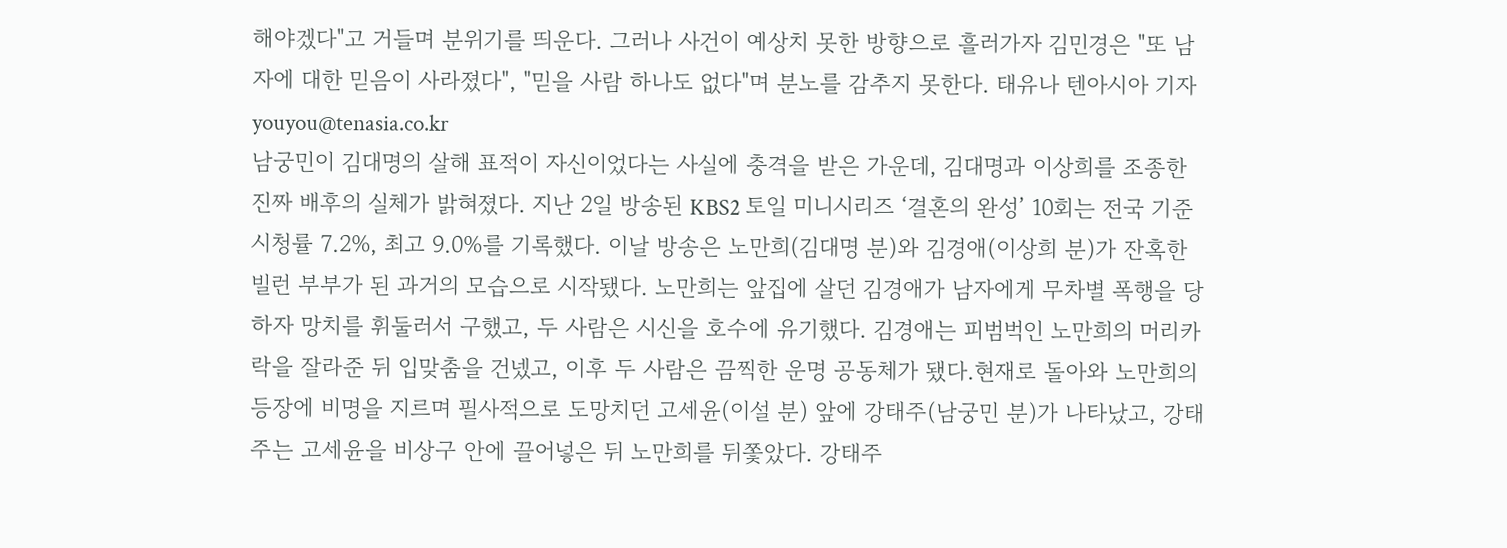해야겠다"고 거들며 분위기를 띄운다. 그러나 사건이 예상치 못한 방향으로 흘러가자 김민경은 "또 남자에 대한 믿음이 사라졌다", "믿을 사람 하나도 없다"며 분노를 감추지 못한다. 태유나 텐아시아 기자 youyou@tenasia.co.kr
남궁민이 김대명의 살해 표적이 자신이었다는 사실에 충격을 받은 가운데, 김대명과 이상희를 조종한 진짜 배후의 실체가 밝혀졌다. 지난 2일 방송된 KBS2 토일 미니시리즈 ‘결혼의 완성’ 10회는 전국 기준 시청률 7.2%, 최고 9.0%를 기록했다. 이날 방송은 노만희(김대명 분)와 김경애(이상희 분)가 잔혹한 빌런 부부가 된 과거의 모습으로 시작됐다. 노만희는 앞집에 살던 김경애가 남자에게 무차별 폭행을 당하자 망치를 휘둘러서 구했고, 두 사람은 시신을 호수에 유기했다. 김경애는 피범벅인 노만희의 머리카락을 잘라준 뒤 입맞춤을 건넸고, 이후 두 사람은 끔찍한 운명 공동체가 됐다.현재로 돌아와 노만희의 등장에 비명을 지르며 필사적으로 도망치던 고세윤(이설 분) 앞에 강태주(남궁민 분)가 나타났고, 강태주는 고세윤을 비상구 안에 끌어넣은 뒤 노만희를 뒤쫓았다. 강태주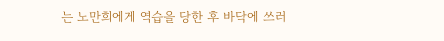는 노만희에게 역습을 당한 후 바닥에 쓰러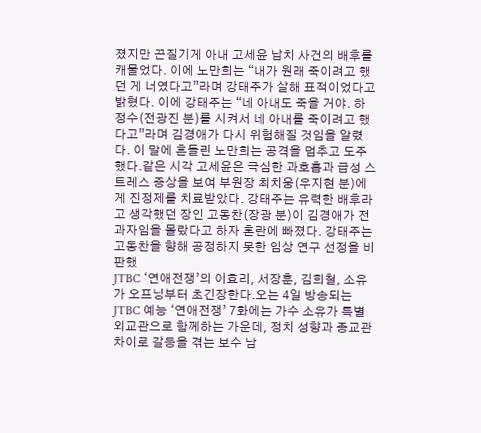졌지만 끈질기게 아내 고세윤 납치 사건의 배후를 캐물었다. 이에 노만희는 “내가 원래 죽이려고 했던 게 너였다고”라며 강태주가 살해 표적이었다고 밝혔다. 이에 강태주는 “네 아내도 죽을 거야. 하정수(전광진 분)를 시켜서 네 아내를 죽이려고 했다고”라며 김경애가 다시 위험해질 것임을 알렸다. 이 말에 흔들린 노만희는 공격을 멈추고 도주했다.같은 시각 고세윤은 극심한 과호흡과 급성 스트레스 증상을 보여 부원장 최치웅(우지현 분)에게 진정제를 치료받았다. 강태주는 유력한 배후라고 생각했던 장인 고동찬(장광 분)이 김경애가 전과자임을 몰랐다고 하자 혼란에 빠졌다. 강태주는 고동찬을 향해 공정하지 못한 임상 연구 선정을 비판했
JTBC ‘연애전쟁’의 이효리, 서장훈, 김희철, 소유가 오프닝부터 초긴장한다.오는 4일 방송되는 JTBC 예능 ‘연애전쟁’ 7화에는 가수 소유가 특별외교관으로 함께하는 가운데, 정치 성향과 종교관 차이로 갈등을 겪는 보수 남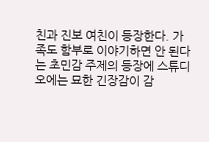친과 진보 여친이 등장한다. 가족도 함부로 이야기하면 안 된다는 초민감 주제의 등장에 스튜디오에는 묘한 긴장감이 감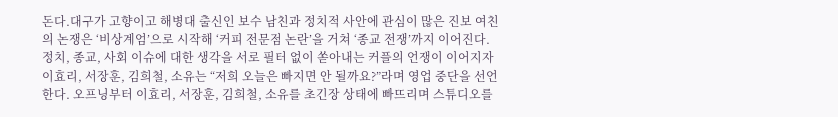돈다.대구가 고향이고 해병대 출신인 보수 남친과 정치적 사안에 관심이 많은 진보 여친의 논쟁은 ‘비상계엄’으로 시작해 ‘커피 전문점 논란’을 거쳐 ‘종교 전쟁’까지 이어진다. 정치, 종교, 사회 이슈에 대한 생각을 서로 필터 없이 쏟아내는 커플의 언쟁이 이어지자 이효리, 서장훈, 김희철, 소유는 “저희 오늘은 빠지면 안 될까요?”라며 영업 중단을 선언한다. 오프닝부터 이효리, 서장훈, 김희철, 소유를 초긴장 상태에 빠뜨리며 스튜디오를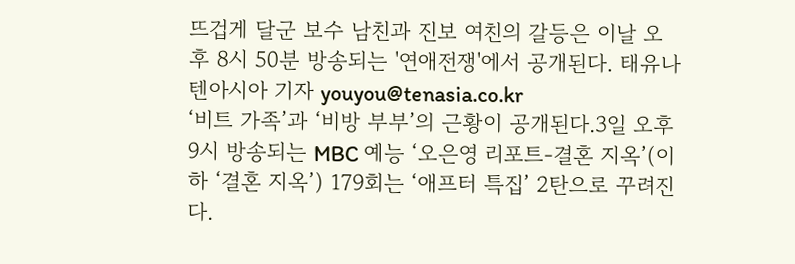뜨겁게 달군 보수 남친과 진보 여친의 갈등은 이날 오후 8시 50분 방송되는 '연애전쟁'에서 공개된다. 태유나 텐아시아 기자 youyou@tenasia.co.kr
‘비트 가족’과 ‘비방 부부’의 근황이 공개된다.3일 오후 9시 방송되는 MBC 예능 ‘오은영 리포트-결혼 지옥’(이하 ‘결혼 지옥’) 179회는 ‘애프터 특집’ 2탄으로 꾸려진다.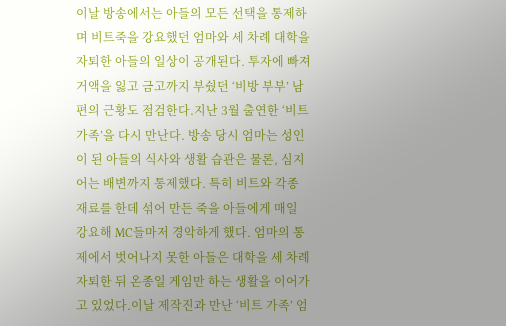이날 방송에서는 아들의 모든 선택을 통제하며 비트죽을 강요했던 엄마와 세 차례 대학을 자퇴한 아들의 일상이 공개된다. 투자에 빠져 거액을 잃고 금고까지 부쉈던 ‘비방 부부’ 남편의 근황도 점검한다.지난 3월 출연한 ‘비트 가족’을 다시 만난다. 방송 당시 엄마는 성인이 된 아들의 식사와 생활 습관은 물론, 심지어는 배변까지 통제했다. 특히 비트와 각종 재료를 한데 섞어 만든 죽을 아들에게 매일 강요해 MC들마저 경악하게 했다. 엄마의 통제에서 벗어나지 못한 아들은 대학을 세 차례 자퇴한 뒤 온종일 게임만 하는 생활을 이어가고 있었다.이날 제작진과 만난 ‘비트 가족’ 엄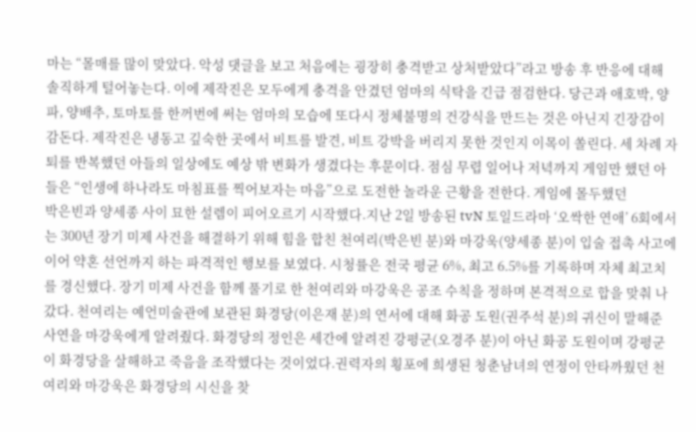마는 “몰매를 많이 맞았다. 악성 댓글을 보고 처음에는 굉장히 충격받고 상처받았다”라고 방송 후 반응에 대해 솔직하게 털어놓는다. 이에 제작진은 모두에게 충격을 안겼던 엄마의 식탁을 긴급 점검한다. 당근과 애호박, 양파, 양배추, 토마토를 한꺼번에 써는 엄마의 모습에 또다시 정체불명의 건강식을 만드는 것은 아닌지 긴장감이 감돈다. 제작진은 냉동고 깊숙한 곳에서 비트를 발견, 비트 강박을 버리지 못한 것인지 이목이 쏠린다. 세 차례 자퇴를 반복했던 아들의 일상에도 예상 밖 변화가 생겼다는 후문이다. 점심 무렵 일어나 저녁까지 게임만 했던 아들은 “인생에 하나라도 마침표를 찍어보자는 마음”으로 도전한 놀라운 근황을 전한다. 게임에 몰두했던
박은빈과 양세종 사이 묘한 설렘이 피어오르기 시작했다.지난 2일 방송된 tvN 토일드라마 ‘오싹한 연애’ 6회에서는 300년 장기 미제 사건을 해결하기 위해 힘을 합친 천여리(박은빈 분)와 마강욱(양세종 분)이 입술 접촉 사고에 이어 약혼 선언까지 하는 파격적인 행보를 보였다. 시청률은 전국 평균 6%, 최고 6.5%를 기록하며 자체 최고치를 경신했다. 장기 미제 사건을 함께 풀기로 한 천여리와 마강욱은 공조 수칙을 정하며 본격적으로 합을 맞춰 나갔다. 천여리는 예언미술관에 보관된 화경당(이은재 분)의 연서에 대해 화공 도원(권주석 분)의 귀신이 말해준 사연을 마강욱에게 알려줬다. 화경당의 정인은 세간에 알려진 강평군(오경주 분)이 아닌 화공 도원이며 강평군이 화경당을 살해하고 죽음을 조작했다는 것이었다.권력자의 횡포에 희생된 청춘남녀의 연정이 안타까웠던 천여리와 마강욱은 화경당의 시신을 찾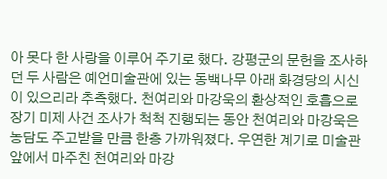아 못다 한 사랑을 이루어 주기로 했다. 강평군의 문헌을 조사하던 두 사람은 예언미술관에 있는 동백나무 아래 화경당의 시신이 있으리라 추측했다. 천여리와 마강욱의 환상적인 호흡으로 장기 미제 사건 조사가 척척 진행되는 동안 천여리와 마강욱은 농담도 주고받을 만큼 한층 가까워졌다. 우연한 계기로 미술관 앞에서 마주친 천여리와 마강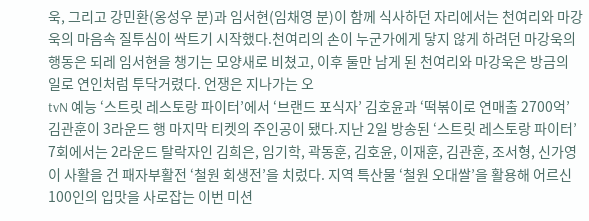욱, 그리고 강민환(옹성우 분)과 임서현(임채영 분)이 함께 식사하던 자리에서는 천여리와 마강욱의 마음속 질투심이 싹트기 시작했다.천여리의 손이 누군가에게 닿지 않게 하려던 마강욱의 행동은 되레 임서현을 챙기는 모양새로 비쳤고, 이후 둘만 남게 된 천여리와 마강욱은 방금의 일로 연인처럼 투닥거렸다. 언쟁은 지나가는 오
tvN 예능 ‘스트릿 레스토랑 파이터’에서 ‘브랜드 포식자’ 김호윤과 ‘떡볶이로 연매출 2700억’ 김관훈이 3라운드 행 마지막 티켓의 주인공이 됐다.지난 2일 방송된 ‘스트릿 레스토랑 파이터’ 7회에서는 2라운드 탈락자인 김희은, 임기학, 곽동훈, 김호윤, 이재훈, 김관훈, 조서형, 신가영이 사활을 건 패자부활전 ‘철원 회생전’을 치렀다. 지역 특산물 ‘철원 오대쌀’을 활용해 어르신 100인의 입맛을 사로잡는 이번 미션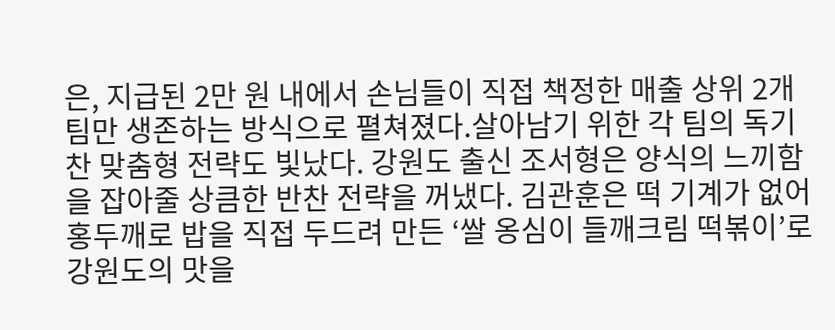은, 지급된 2만 원 내에서 손님들이 직접 책정한 매출 상위 2개 팀만 생존하는 방식으로 펼쳐졌다.살아남기 위한 각 팀의 독기 찬 맞춤형 전략도 빛났다. 강원도 출신 조서형은 양식의 느끼함을 잡아줄 상큼한 반찬 전략을 꺼냈다. 김관훈은 떡 기계가 없어 홍두깨로 밥을 직접 두드려 만든 ‘쌀 옹심이 들깨크림 떡볶이’로 강원도의 맛을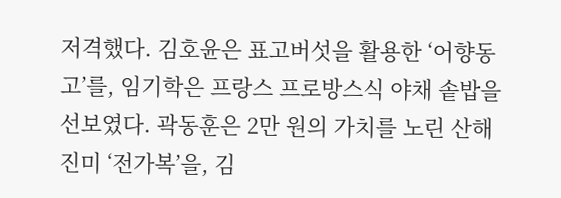저격했다. 김호윤은 표고버섯을 활용한 ‘어향동고’를, 임기학은 프랑스 프로방스식 야채 솥밥을 선보였다. 곽동훈은 2만 원의 가치를 노린 산해진미 ‘전가복’을, 김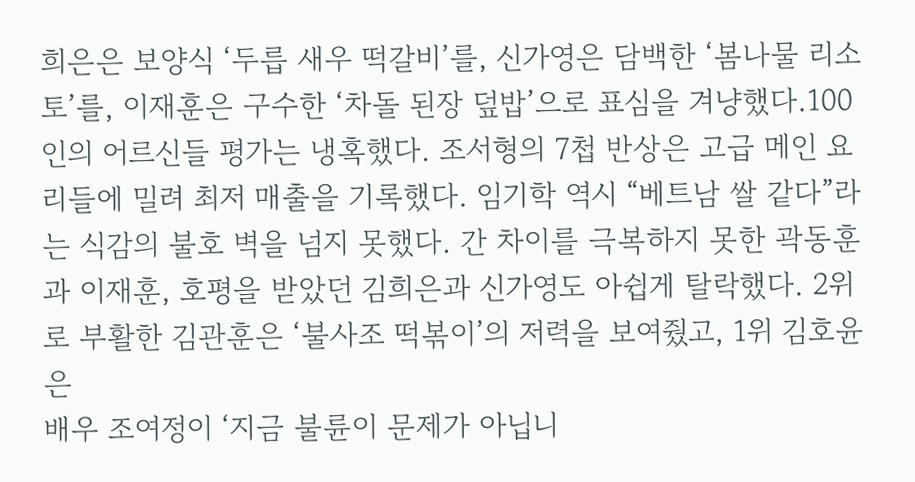희은은 보양식 ‘두릅 새우 떡갈비’를, 신가영은 담백한 ‘봄나물 리소토’를, 이재훈은 구수한 ‘차돌 된장 덮밥’으로 표심을 겨냥했다.100인의 어르신들 평가는 냉혹했다. 조서형의 7첩 반상은 고급 메인 요리들에 밀려 최저 매출을 기록했다. 임기학 역시 “베트남 쌀 같다”라는 식감의 불호 벽을 넘지 못했다. 간 차이를 극복하지 못한 곽동훈과 이재훈, 호평을 받았던 김희은과 신가영도 아쉽게 탈락했다. 2위로 부활한 김관훈은 ‘불사조 떡볶이’의 저력을 보여줬고, 1위 김호윤은
배우 조여정이 ‘지금 불륜이 문제가 아닙니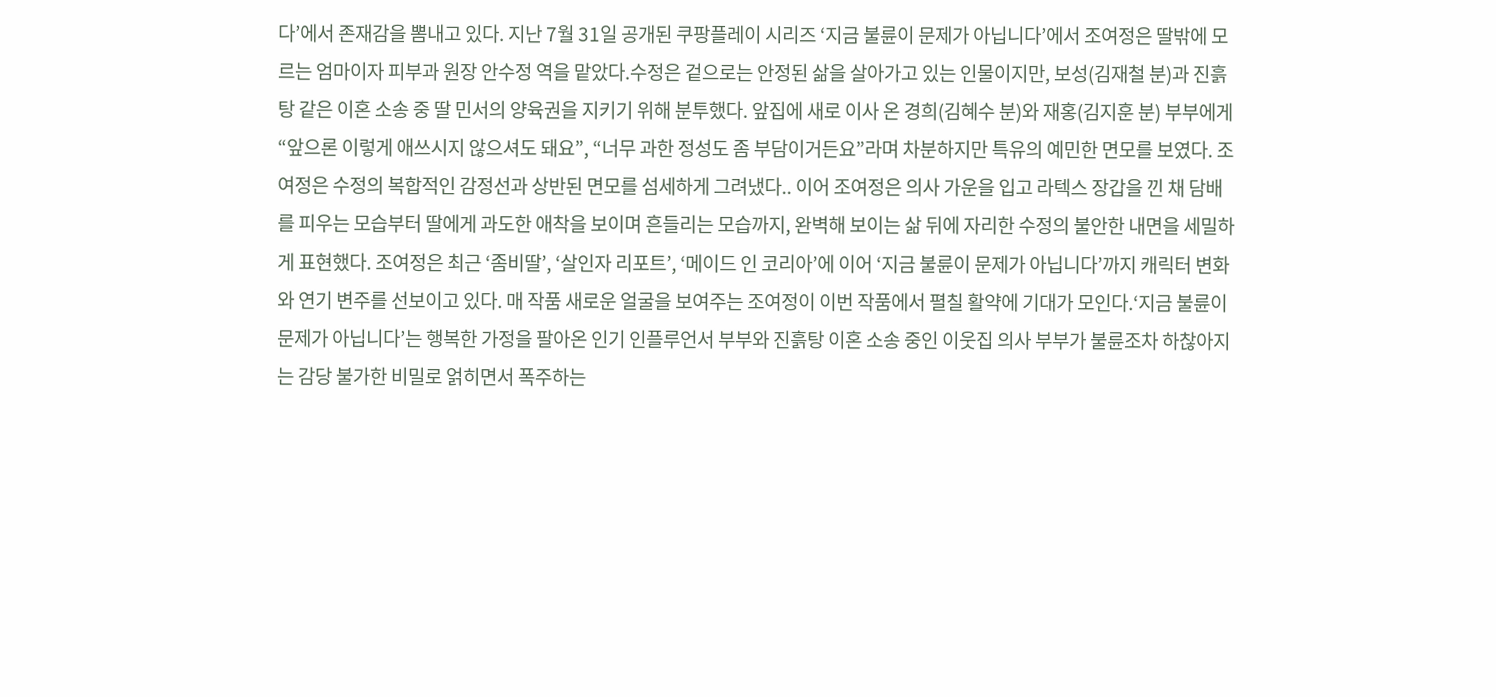다’에서 존재감을 뽐내고 있다. 지난 7월 31일 공개된 쿠팡플레이 시리즈 ‘지금 불륜이 문제가 아닙니다’에서 조여정은 딸밖에 모르는 엄마이자 피부과 원장 안수정 역을 맡았다.수정은 겉으로는 안정된 삶을 살아가고 있는 인물이지만, 보성(김재철 분)과 진흙탕 같은 이혼 소송 중 딸 민서의 양육권을 지키기 위해 분투했다. 앞집에 새로 이사 온 경희(김혜수 분)와 재홍(김지훈 분) 부부에게 “앞으론 이렇게 애쓰시지 않으셔도 돼요”, “너무 과한 정성도 좀 부담이거든요”라며 차분하지만 특유의 예민한 면모를 보였다. 조여정은 수정의 복합적인 감정선과 상반된 면모를 섬세하게 그려냈다.. 이어 조여정은 의사 가운을 입고 라텍스 장갑을 낀 채 담배를 피우는 모습부터 딸에게 과도한 애착을 보이며 흔들리는 모습까지, 완벽해 보이는 삶 뒤에 자리한 수정의 불안한 내면을 세밀하게 표현했다. 조여정은 최근 ‘좀비딸’, ‘살인자 리포트’, ‘메이드 인 코리아’에 이어 ‘지금 불륜이 문제가 아닙니다’까지 캐릭터 변화와 연기 변주를 선보이고 있다. 매 작품 새로운 얼굴을 보여주는 조여정이 이번 작품에서 펼칠 활약에 기대가 모인다.‘지금 불륜이 문제가 아닙니다’는 행복한 가정을 팔아온 인기 인플루언서 부부와 진흙탕 이혼 소송 중인 이웃집 의사 부부가 불륜조차 하찮아지는 감당 불가한 비밀로 얽히면서 폭주하는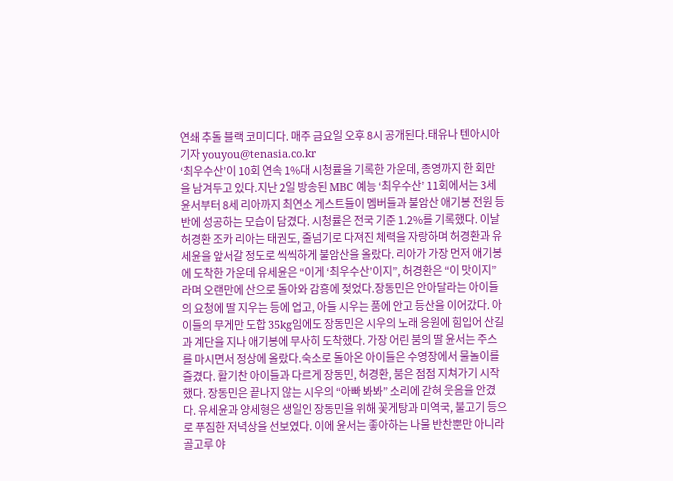연쇄 추돌 블랙 코미디다. 매주 금요일 오후 8시 공개된다.태유나 텐아시아 기자 youyou@tenasia.co.kr
‘최우수산’이 10회 연속 1%대 시청률을 기록한 가운데, 종영까지 한 회만을 남겨두고 있다.지난 2일 방송된 MBC 예능 ‘최우수산’ 11회에서는 3세 윤서부터 8세 리아까지 최연소 게스트들이 멤버들과 불암산 애기봉 전원 등반에 성공하는 모습이 담겼다. 시청률은 전국 기준 1.2%를 기록했다. 이날 허경환 조카 리아는 태권도, 줄넘기로 다져진 체력을 자랑하며 허경환과 유세윤을 앞서갈 정도로 씩씩하게 불암산을 올랐다. 리아가 가장 먼저 애기봉에 도착한 가운데 유세윤은 “이게 ‘최우수산’이지”, 허경환은 “이 맛이지”라며 오랜만에 산으로 돌아와 감흥에 젖었다.장동민은 안아달라는 아이들의 요청에 딸 지우는 등에 업고, 아들 시우는 품에 안고 등산을 이어갔다. 아이들의 무게만 도합 35kg임에도 장동민은 시우의 노래 응원에 힘입어 산길과 계단을 지나 애기봉에 무사히 도착했다. 가장 어린 붐의 딸 윤서는 주스를 마시면서 정상에 올랐다.숙소로 돌아온 아이들은 수영장에서 물놀이를 즐겼다. 활기찬 아이들과 다르게 장동민, 허경환, 붐은 점점 지쳐가기 시작했다. 장동민은 끝나지 않는 시우의 “아빠 봐봐” 소리에 갇혀 웃음을 안겼다. 유세윤과 양세형은 생일인 장동민을 위해 꽃게탕과 미역국, 불고기 등으로 푸짐한 저녁상을 선보였다. 이에 윤서는 좋아하는 나물 반찬뿐만 아니라 골고루 야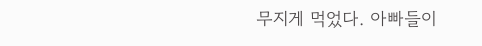무지게 먹었다. 아빠들이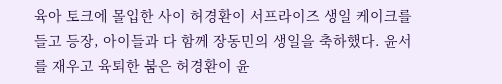육아 토크에 몰입한 사이 허경환이 서프라이즈 생일 케이크를 들고 등장, 아이들과 다 함께 장동민의 생일을 축하했다. 윤서를 재우고 육퇴한 붐은 허경환이 윤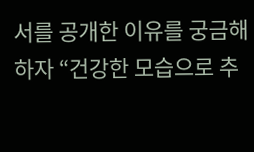서를 공개한 이유를 궁금해하자 “건강한 모습으로 추